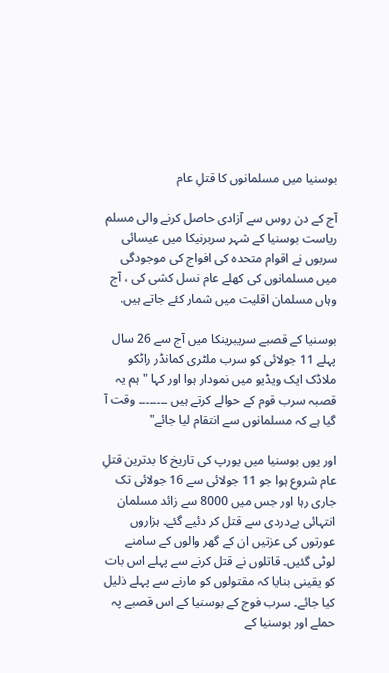بوسنیا میں مسلمانوں کا قتلِ عام

آج کے دن روس سے آزادی حاصل کرنے والی مسلم ریاست بوسنیا کے شہر سربرنیکا میں عیسائی سربوں نے اقوام متحدہ کی افواج کی موجودگی میں مسلمانوں کی کھلے عام نسل کشی کی ، آج وہاں مسلمان اقلیت میں شمار کئے جاتے ہیں.

بوسنیا کے قصبے سریبرینکا میں آج سے 26 سال پہلے 11 جولائی کو سرب ملٹری کمانڈر راٹکو ملاڈک ایک ویڈیو میں نمودار ہوا اور کہا "ہم یہ قصبہ سرب قوم کے حوالے کرتے ہیں ۔۔۔۔۔۔۔۔ وقت آ گیا ہے کہ مسلمانوں سے انتقام لیا جائے"

اور یوں بوسنیا میں یورپ کی تاریخ کا بدترین قتلِ عام شروع ہوا جو 11 جولائی سے 16 جولائی تک جاری رہا اور جس میں 8000 سے زائد مسلمان انتہائی بےدردی سے قتل کر دئیے گئے۔ ہزاروں عورتوں کی عزتیں ان کے گھر والوں کے سامنے لوٹی گئیں۔ قاتلوں نے قتل کرنے سے پہلے اس بات کو یقینی بنایا کہ مقتولوں کو مارنے سے پہلے ذلیل کیا جائے۔ سرب فوج کے بوسنیا کے اس قصبے پہ حملے اور بوسنیا کے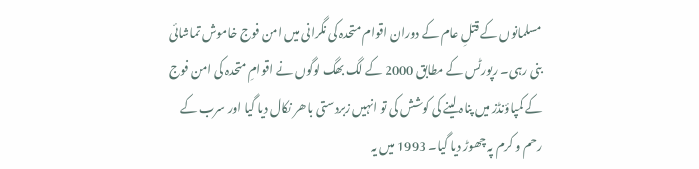مسلمانوں کے قتلِ عام کے دوران اقوام متحدہ کی نگرانی میں امن فوج خاموش تماشائی بنی رہی۔ رپورٹس کے مطابق 2000 کے لگ بھگ لوگوں نے اقوامِ متحدہ کی امن فوج کے کمپاؤنڈز میں پناہ لینے کی کوشش کی تو انہیں زبردستی باھر نکال دیا گیا اور سرب کے رحم و کرم پہ چھوڑ دیا گیا۔ 1993 میں یہ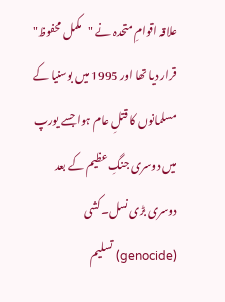علاقہ اقوامِ متحدہ نے "مکمل محفوظ" قرار دیا تھا اور 1995 میں بوسنیا کے مسلمانوں کا قتلِ عام ہوا جسے یورپ میں دوسری جنگِ عظیم کے بعد دوسری بڑی نسل۔کشی (genocide) تسلیم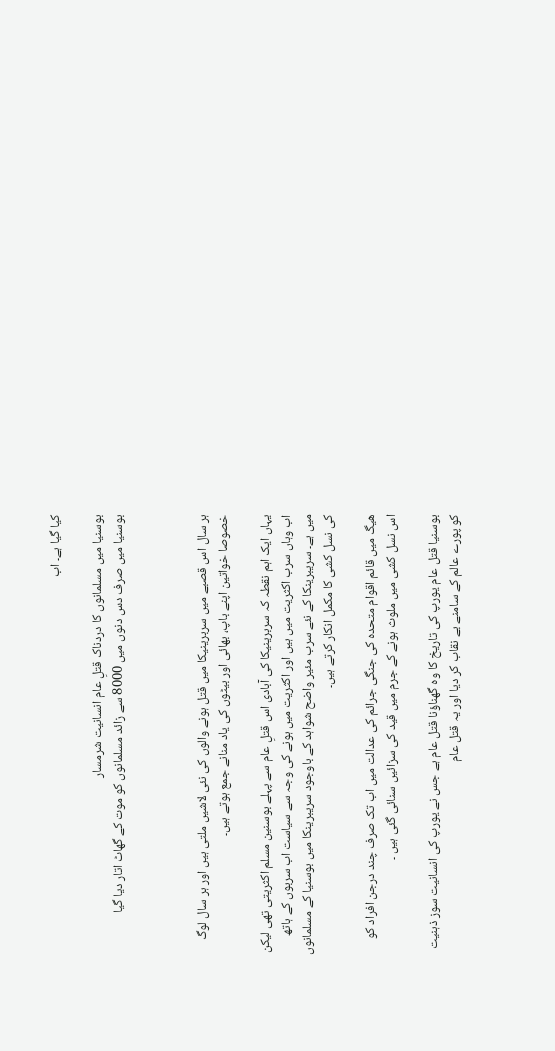کیا گیا ہے۔ اب

بوسنیا میں مسلمانوں کا دردناک قتلِ عام انسانیت شرمسار
بوسنیا میں صرف دس دنوں میں 8000 سے زائد مسلمانوں کو موت کے گھاٹ اتار دیا گیا



ہر سال اس قصبے میں سربرینیکا میں قتل ہونے والوں کی نئی لاشیں ملتی ہیں اور ہر سال لوگ خصوصا خواتین اپنے باپ، بھائی اور بیٹوں کی یاد منانے جمع ہوتے ہیں۔

یہاں ایک اہم نقطہ کہ سربرینیکا کی آبادی اس قتلِ عام سے پہلے بوسنین مسلم اکثریتی تھی لیکن اب وہاں سرب اکثریت میں ہیں اور اکثریت میں ہونے کی وجہ سے سیاست اب سربوں کے ہاتھ میں ہے۔ سریبرینکا کے نئے سرب مئیر واضح شواہد کے باوجود سریبرینکا میں بوسنیا کے مسلمانوں کی نسل کشی کا مکمل انکار کرتے ہیں۔

ھیگ میں قائم اقوام متحدہ کی جنگی جرائم کی عدالت میں اب تک صرف چند درجن افراد کو اس نسل کشی میں ملوث ہونے کے جرم میں قید کی سزائیں سنائی گئی ہیں ۔

بوسنیا قتل عام یورپ کی تاریخ کا وہ گھناؤنا قتل عام ہے جس نے یورپ کی انسانیت سوز ذہنیت کو پورے عالم کے سامنے بے نقاب کر دیا اور یہ قتل عام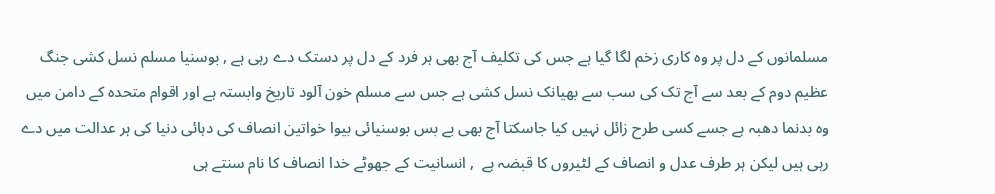مسلمانوں کے دل پر وہ کاری زخم لگا گیا ہے جس کی تکلیف آج بھی ہر فرد کے دل پر دستک دے رہی ہے , بوسنیا مسلم نسل کشی جنگ عظیم دوم کے بعد سے آج تک کی سب سے بھیانک نسل کشی ہے جس سے مسلم خون آلود تاریخ وابستہ ہے اور اقوام متحدہ کے دامن میں وہ بدنما دھبہ ہے جسے کسی طرح زائل نہیں کیا جاسکتا آج بھی بے بس بوسنیائی بیوا خواتین انصاف کی دہائی دنیا کی ہر عدالت میں دے رہی ہیں لیکن ہر طرف عدل و انصاف کے لٹیروں کا قبضہ ہے  , انسانیت کے جھوٹے خدا انصاف کا نام سنتے ہی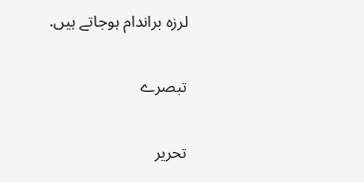لرزہ براندام ہوجاتے ہیں.

تبصرے

تحریر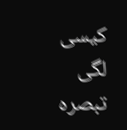کیسی لگی تبصرہ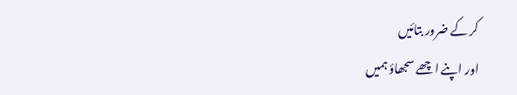کر کے ضرور بتائیں
اور اپنے اچھے سجھاؤ ہمیں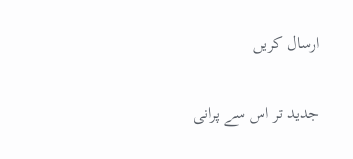ارسال کریں

جدید تر اس سے پرانی